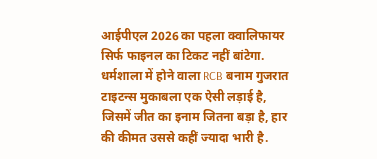आईपीएल 2026 का पहला क्वालिफायर सिर्फ फाइनल का टिकट नहीं बांटेगा. धर्मशाला में होने वाला RCB बनाम गुजरात टाइटन्स मुकाबला एक ऐसी लड़ाई है, जिसमें जीत का इनाम जितना बड़ा है, हार की कीमत उससे कहीं ज्यादा भारी है.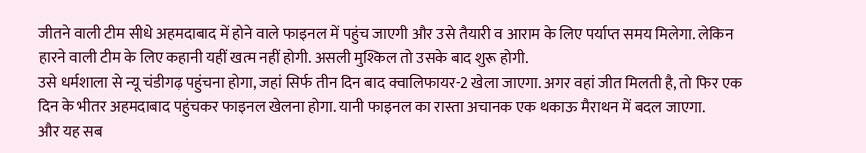जीतने वाली टीम सीधे अहमदाबाद में होने वाले फाइनल में पहुंच जाएगी और उसे तैयारी व आराम के लिए पर्याप्त समय मिलेगा. लेकिन हारने वाली टीम के लिए कहानी यहीं खत्म नहीं होगी. असली मुश्किल तो उसके बाद शुरू होगी.
उसे धर्मशाला से न्यू चंडीगढ़ पहुंचना होगा, जहां सिर्फ तीन दिन बाद क्वालिफायर-2 खेला जाएगा. अगर वहां जीत मिलती है, तो फिर एक दिन के भीतर अहमदाबाद पहुंचकर फाइनल खेलना होगा. यानी फाइनल का रास्ता अचानक एक थकाऊ मैराथन में बदल जाएगा.
और यह सब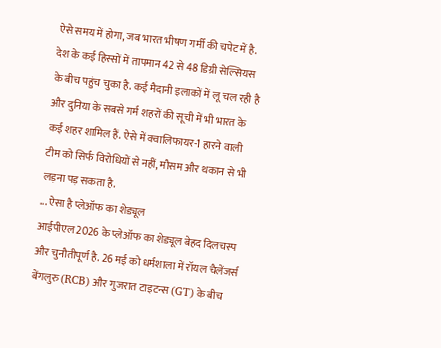ऐसे समय में होगा, जब भारत भीषण गर्मी की चपेट में है. देश के कई हिस्सों में तापमान 42 से 48 डिग्री सेल्सियस के बीच पहुंच चुका है. कई मैदानी इलाकों में लू चल रही है और दुनिया के सबसे गर्म शहरों की सूची में भी भारत के कई शहर शामिल हैं. ऐसे में क्वालिफायर-1 हारने वाली टीम को सिर्फ विरोधियों से नहीं, मौसम और थकान से भी लड़ना पड़ सकता है.
... ऐसा है प्लेऑफ का शेड्यूल
आईपीएल 2026 के प्लेऑफ का शेड्यूल बेहद दिलचस्प और चुनौतीपूर्ण है. 26 मई को धर्मशाला में रॉयल चैलेंजर्स बेंगलुरु (RCB) और गुजरात टाइटन्स (GT) के बीच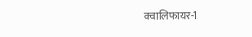क्वालिफायर-1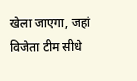खेला जाएगा, जहां विजेता टीम सीधे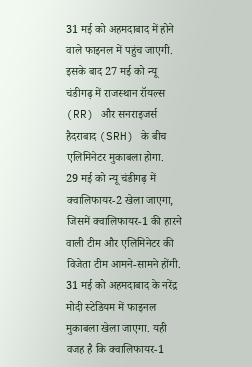31 मई को अहमदाबाद में होने वाले फाइनल में पहुंच जाएगी.
इसके बाद 27 मई को न्यू चंडीगढ़ में राजस्थान रॉयल्स (RR) और सनराइजर्स हैदराबाद (SRH) के बीच एलिमिनेटर मुकाबला होगा.
29 मई को न्यू चंडीगढ़ में क्वालिफायर-2 खेला जाएगा, जिसमें क्वालिफायर-1 की हारने वाली टीम और एलिमिनेटर की विजेता टीम आमने-सामने होंगी.
31 मई को अहमदाबाद के नरेंद्र मोदी स्टेडियम में फाइनल मुकाबला खेला जाएगा. यही वजह है कि क्वालिफायर-1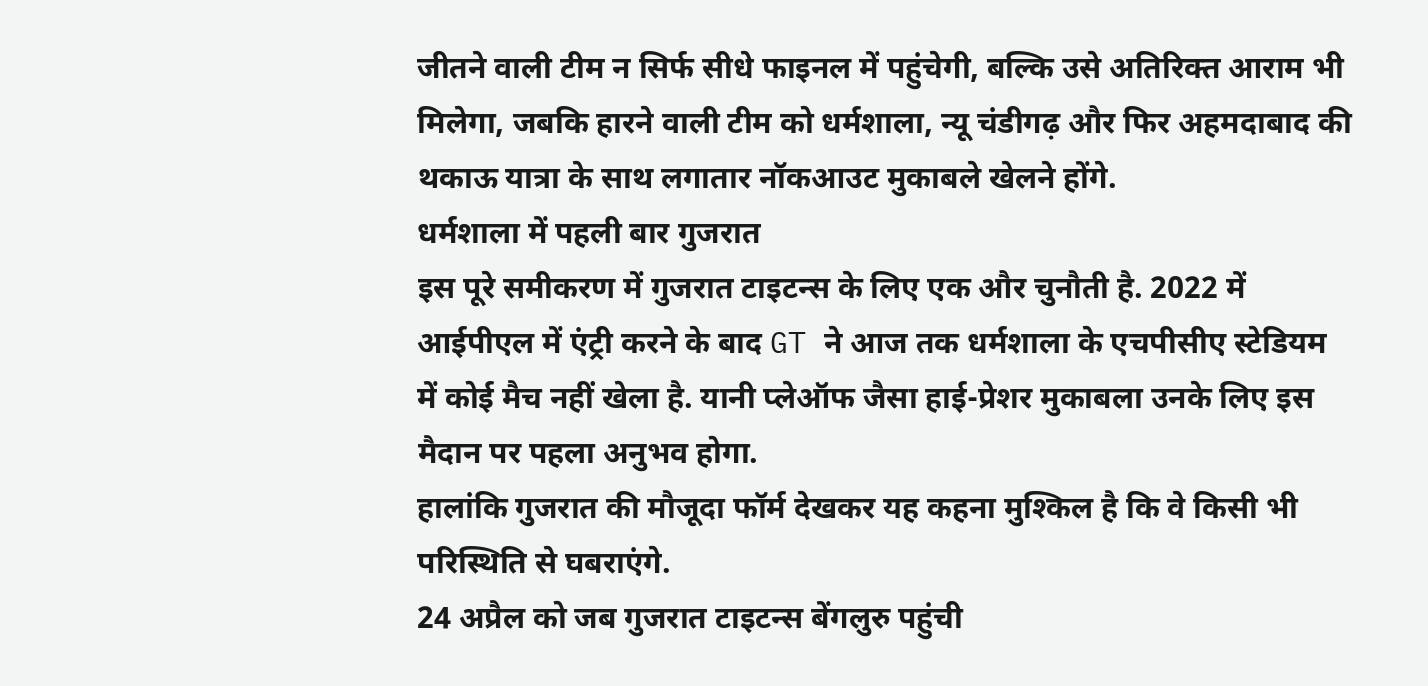जीतने वाली टीम न सिर्फ सीधे फाइनल में पहुंचेगी, बल्कि उसे अतिरिक्त आराम भी मिलेगा, जबकि हारने वाली टीम को धर्मशाला, न्यू चंडीगढ़ और फिर अहमदाबाद की थकाऊ यात्रा के साथ लगातार नॉकआउट मुकाबले खेलने होंगे.
धर्मशाला में पहली बार गुजरात
इस पूरे समीकरण में गुजरात टाइटन्स के लिए एक और चुनौती है. 2022 में आईपीएल में एंट्री करने के बाद GT ने आज तक धर्मशाला के एचपीसीए स्टेडियम में कोई मैच नहीं खेला है. यानी प्लेऑफ जैसा हाई-प्रेशर मुकाबला उनके लिए इस मैदान पर पहला अनुभव होगा.
हालांकि गुजरात की मौजूदा फॉर्म देखकर यह कहना मुश्किल है कि वे किसी भी परिस्थिति से घबराएंगे.
24 अप्रैल को जब गुजरात टाइटन्स बेंगलुरु पहुंची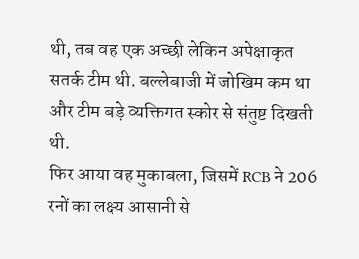थी, तब वह एक अच्छी लेकिन अपेक्षाकृत सतर्क टीम थी. बल्लेबाजी में जोखिम कम था और टीम बड़े व्यक्तिगत स्कोर से संतुष्ट दिखती थी.
फिर आया वह मुकाबला, जिसमें RCB ने 206 रनों का लक्ष्य आसानी से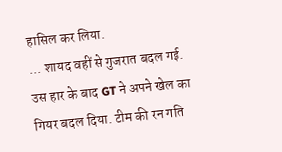हासिल कर लिया.
... शायद वहीं से गुजरात बदल गई.
उस हार के बाद GT ने अपने खेल का गियर बदल दिया. टीम की रन गति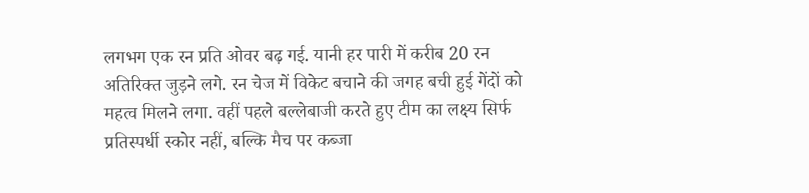लगभग एक रन प्रति ओवर बढ़ गई. यानी हर पारी में करीब 20 रन अतिरिक्त जुड़ने लगे. रन चेज में विकेट बचाने की जगह बची हुई गेंदों को महत्व मिलने लगा. वहीं पहले बल्लेबाजी करते हुए टीम का लक्ष्य सिर्फ प्रतिस्पर्धी स्कोर नहीं, बल्कि मैच पर कब्जा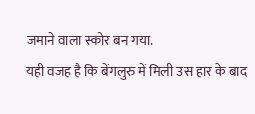जमाने वाला स्कोर बन गया.
यही वजह है कि बेंगलुरु में मिली उस हार के बाद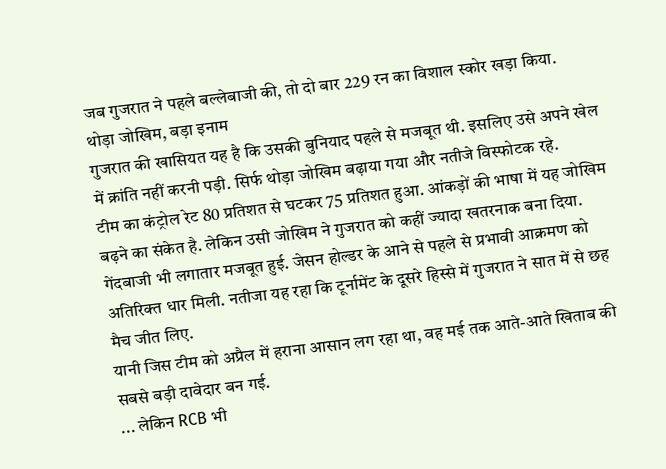जब गुजरात ने पहले बल्लेबाजी की, तो दो बार 229 रन का विशाल स्कोर खड़ा किया.
थोड़ा जोखिम, बड़ा इनाम
गुजरात की खासियत यह है कि उसकी बुनियाद पहले से मजबूत थी. इसलिए उसे अपने खेल में क्रांति नहीं करनी पड़ी. सिर्फ थोड़ा जोखिम बढ़ाया गया और नतीजे विस्फोटक रहे.
टीम का कंट्रोल रेट 80 प्रतिशत से घटकर 75 प्रतिशत हुआ. आंकड़ों की भाषा में यह जोखिम बढ़ने का संकेत है. लेकिन उसी जोखिम ने गुजरात को कहीं ज्यादा खतरनाक बना दिया.
गेंदबाजी भी लगातार मजबूत हुई. जेसन होल्डर के आने से पहले से प्रभावी आक्रमण को अतिरिक्त धार मिली. नतीजा यह रहा कि टूर्नामेंट के दूसरे हिस्से में गुजरात ने सात में से छह मैच जीत लिए.
यानी जिस टीम को अप्रैल में हराना आसान लग रहा था, वह मई तक आते-आते खिताब की सबसे बड़ी दावेदार बन गई.
... लेकिन RCB भी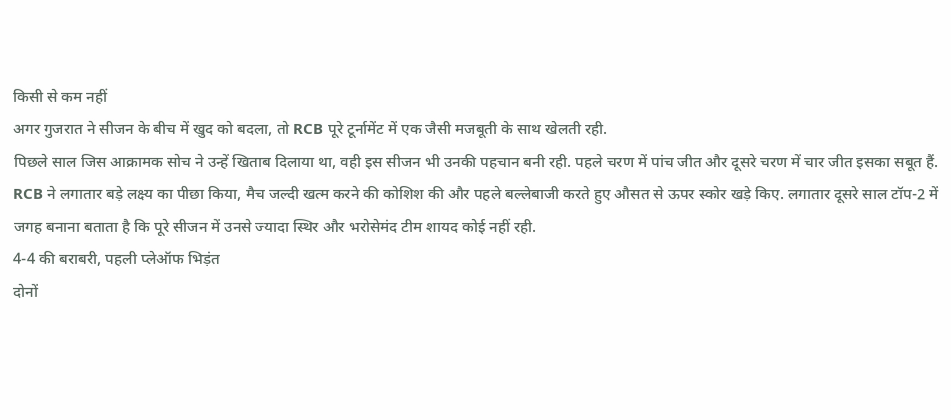किसी से कम नहीं
अगर गुजरात ने सीजन के बीच में खुद को बदला, तो RCB पूरे टूर्नामेंट में एक जैसी मजबूती के साथ खेलती रही.
पिछले साल जिस आक्रामक सोच ने उन्हें खिताब दिलाया था, वही इस सीजन भी उनकी पहचान बनी रही. पहले चरण में पांच जीत और दूसरे चरण में चार जीत इसका सबूत हैं.
RCB ने लगातार बड़े लक्ष्य का पीछा किया, मैच जल्दी खत्म करने की कोशिश की और पहले बल्लेबाजी करते हुए औसत से ऊपर स्कोर खड़े किए. लगातार दूसरे साल टॉप-2 में जगह बनाना बताता है कि पूरे सीजन में उनसे ज्यादा स्थिर और भरोसेमंद टीम शायद कोई नहीं रही.
4-4 की बराबरी, पहली प्लेऑफ भिड़ंत
दोनों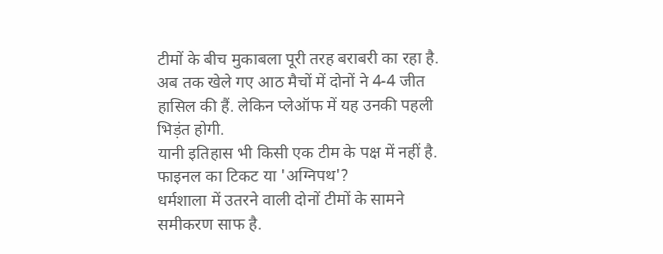टीमों के बीच मुकाबला पूरी तरह बराबरी का रहा है. अब तक खेले गए आठ मैचों में दोनों ने 4-4 जीत हासिल की हैं. लेकिन प्लेऑफ में यह उनकी पहली भिड़ंत होगी.
यानी इतिहास भी किसी एक टीम के पक्ष में नहीं है.
फाइनल का टिकट या 'अग्निपथ'?
धर्मशाला में उतरने वाली दोनों टीमों के सामने समीकरण साफ है.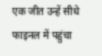एक जीत उन्हें सीधे फाइनल में पहुंचा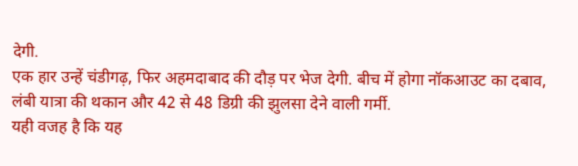देगी.
एक हार उन्हें चंडीगढ़, फिर अहमदाबाद की दौड़ पर भेज देगी. बीच में होगा नॉकआउट का दबाव, लंबी यात्रा की थकान और 42 से 48 डिग्री की झुलसा देने वाली गर्मी.
यही वजह है कि यह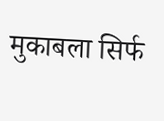मुकाबला सिर्फ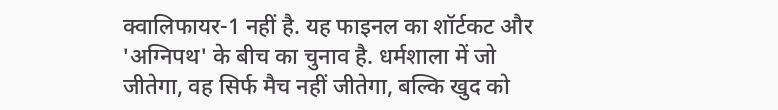क्वालिफायर-1 नहीं है. यह फाइनल का शॉर्टकट और 'अग्निपथ' के बीच का चुनाव है. धर्मशाला में जो जीतेगा, वह सिर्फ मैच नहीं जीतेगा, बल्कि खुद को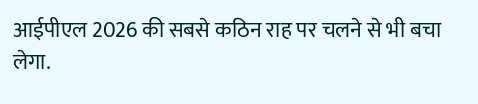आईपीएल 2026 की सबसे कठिन राह पर चलने से भी बचा लेगा.